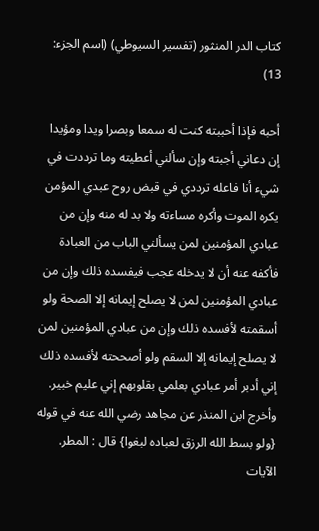كتاب الدر المنثور (تفسير السيوطي) (اسم الجزء: 13)

أحبه فإذا أحببته كنت له سمعا وبصرا ويدا ومؤيدا إن دعاني أجبته وإن سألني أعطيته وما ترددت في شيء أنا فاعله ترددي في قبض روح عبدي المؤمن يكره الموت وأكره مساءته ولا بد له منه وإن من عبادي المؤمنين لمن يسألني الباب من العبادة فأكفه عنه أن لا يدخله عجب فيفسده ذلك وإن من عبادي المؤمنين لمن لا يصلح إيمانه إلا الصحة ولو أسقمته لأفسده ذلك وإن من عبادي المؤمنين لمن لا يصلح إيمانه إلا السقم ولو أصححته لأفسده ذلك إني أدبر أمر عبادي بعلمي بقلوبهم إني عليم خبير.
وأخرج ابن المنذر عن مجاهد رضي الله عنه في قوله {ولو بسط الله الرزق لعباده لبغوا} قال : المطر.
الآيات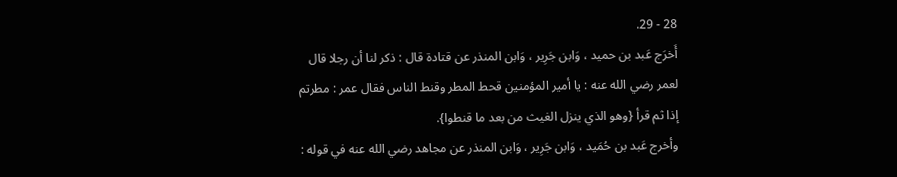28 - 29.
أَخرَج عَبد بن حميد ، وَابن جَرِير ، وَابن المنذر عن قتادة قال : ذكر لنا أن رجلا قال لعمر رضي الله عنه : يا أمير المؤمنين قحط المطر وقنط الناس فقال عمر : مطرتم إذا ثم قرأ {وهو الذي ينزل الغيث من بعد ما قنطوا}.
وأخرج عَبد بن حُمَيد ، وَابن جَرِير ، وَابن المنذر عن مجاهد رضي الله عنه في قوله :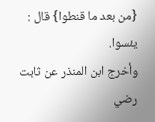{من بعد ما قنطوا} قال : يئسوا.
وأخرج ابن المنذر عن ثابت رضي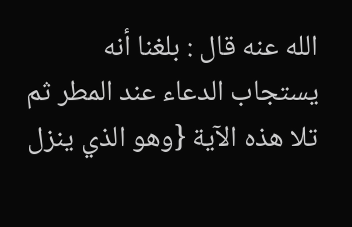الله عنه قال : بلغنا أنه يستجاب الدعاء عند المطر ثم تلا هذه الآية {وهو الذي ينزل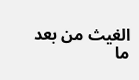الغيث من بعد ما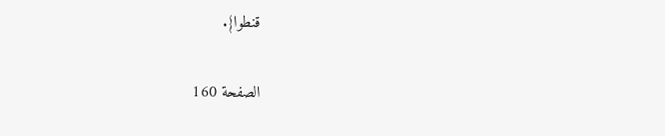قنطوا}.

الصفحة 160